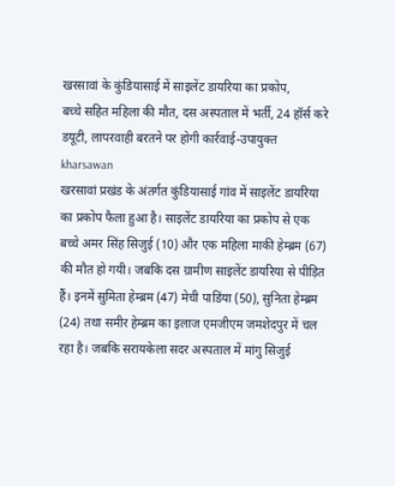खरसावां के कुंडियासाई में साइलेंट डायरिया का प्रकोप,
बच्चे सहित महिला की मौत, दस अस्पताल में भर्ती, 24 हॉर्स करे
डयूटी, लापरवाही बरतने पर होगी कार्रवाई-उपायुक्त
kharsawan
खरसावां प्रखंड के अंतर्गत कुंडियासाई गांव में साइलेंट डायरिया का प्रकोप फैला हुआ है। साइलेंट डायरिया का प्रकोप से एक बच्चे अमर सिंह सिजुई (10) और एक महिला माकी हेम्ब्रम (67) की मौत हो गयी। जबकि दस ग्रामीण साइलेंट डायरिया से पीड़ित हैं। इनमें सुमिता हेम्ब्रम (47) मेची पाडिंया (50), सुनिता हेम्ब्रम (24) तथा समीर हेम्ब्रम का इलाज एमजीएम जमशेदपुर में चल रहा है। जबकि सरायकेला सदर अस्पताल में मांगु सिजुई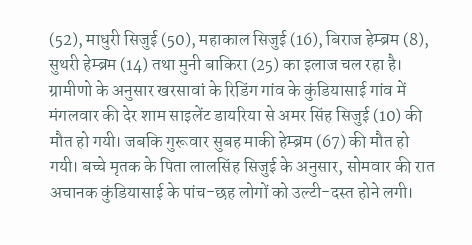(52), माधुरी सिजुई (50), महाकाल सिजुई (16), बिराज हेम्ब्रम (8), सुथरी हेम्ब्रम (14) तथा मुनी बाकिरा (25) का इलाज चल रहा है। ग्रामीणो के अनुसार खरसावां के रिडिंग गांव के कुंडियासाई गांव में मंगलवार की देर शाम साइलेंट डायरिया से अमर सिंह सिजुई (10) की मौत हो गयी। जबकि गुरूवार सुबह माकी हेम्ब्रम (67) की मौत हो गयी। बच्चे मृतक के पिता लालसिंह सिजुई के अनुसार, सोमवार की रात अचानक कुंडियासाई के पांच-छह लोगों को उल्टी-दस्त होने लगी।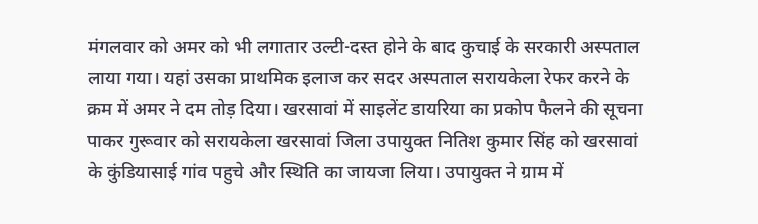मंगलवार को अमर को भी लगातार उल्टी-दस्त होने के बाद कुचाई के सरकारी अस्पताल लाया गया। यहां उसका प्राथमिक इलाज कर सदर अस्पताल सरायकेला रेफर करने के क्रम में अमर ने दम तोड़ दिया। खरसावां में साइलेंट डायरिया का प्रकोप फैलने की सूचना पाकर गुरूवार को सरायकेला खरसावां जिला उपायुक्त नितिश कुमार सिंह को खरसावां के कुंडियासाई गांव पहुचे और स्थिति का जायजा लिया। उपायुक्त ने ग्राम में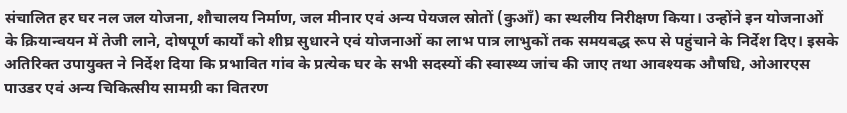संचालित हर घर नल जल योजना, शौचालय निर्माण, जल मीनार एवं अन्य पेयजल स्रोतों (कुआँ) का स्थलीय निरीक्षण किया। उन्होंने इन योजनाओं के क्रियान्वयन में तेजी लाने, दोषपूर्ण कार्यों को शीघ्र सुधारने एवं योजनाओं का लाभ पात्र लाभुकों तक समयबद्ध रूप से पहुंचाने के निर्देश दिए। इसके अतिरिक्त उपायुक्त ने निर्देश दिया कि प्रभावित गांव के प्रत्येक घर के सभी सदस्यों की स्वास्थ्य जांच की जाए तथा आवश्यक औषधि, ओआरएस पाउडर एवं अन्य चिकित्सीय सामग्री का वितरण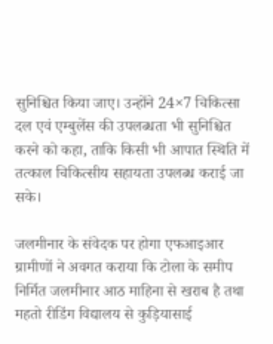सुनिश्चित किया जाए। उन्होंने 24×7 चिकित्सा दल एवं एम्बुलेंस की उपलब्धता भी सुनिश्चित करने को कहा, ताकि किसी भी आपात स्थिति में तत्काल चिकित्सीय सहायता उपलब्ध कराई जा सके।

जलमीनार के संवेदक पर होगा एफआइआर
ग्रामीणों ने अवगत कराया कि टोला के समीप निर्मित जलमीनार आठ माहिना से खराब है तथा महतो रीडिंग विद्यालय से कुड़ियासाई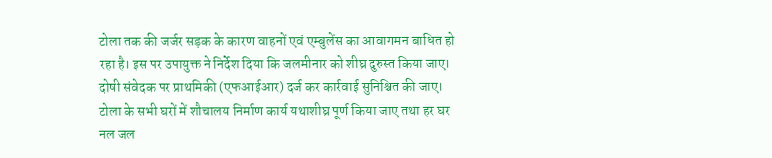टोला तक की जर्जर सड़क के कारण वाहनों एवं एम्बुलेंस का आवागमन बाधित हो रहा है। इस पर उपायुक्त ने निर्देश दिया कि जलमीनार को शीघ्र दुरुस्त किया जाए। दोषी संवेदक पर प्राथमिकी (एफआईआर) दर्ज कर कार्रवाई सुनिश्चित की जाए। टोला के सभी घरों में शौचालय निर्माण कार्य यथाशीघ्र पूर्ण किया जाए तथा हर घर नल जल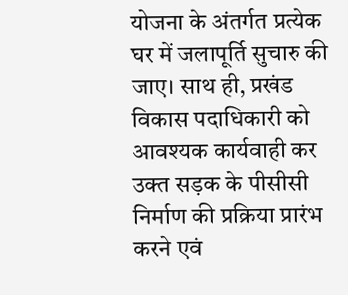योजना के अंतर्गत प्रत्येक घर में जलापूर्ति सुचारु की जाए। साथ ही, प्रखंड विकास पदाधिकारी को आवश्यक कार्यवाही कर उक्त सड़क के पीसीसी निर्माण की प्रक्रिया प्रारंभ करने एवं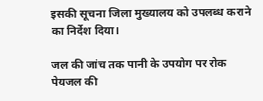इसकी सूचना जिला मुख्यालय को उपलब्ध कराने का निर्देश दिया।

जल की जांच तक पानी के उपयोग पर रोक
पेयजल की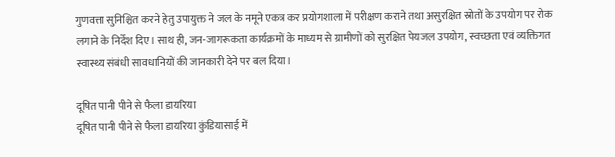गुणवत्ता सुनिश्चित करने हेतु उपायुक्त ने जल के नमूने एकत्र कर प्रयोगशाला में परीक्षण कराने तथा असुरक्षित स्रोतों के उपयोग पर रोक लगाने के निर्देश दिए। साथ ही, जन-जागरूकता कार्यक्रमों के माध्यम से ग्रामीणों को सुरक्षित पेयजल उपयोग, स्वच्छता एवं व्यक्तिगत स्वास्थ्य संबंधी सावधानियों की जानकारी देने पर बल दिया।

दूषित पानी पीने से फैला डायरिया
दूषित पानी पीने से फैला डायरिया कुंडियासाई में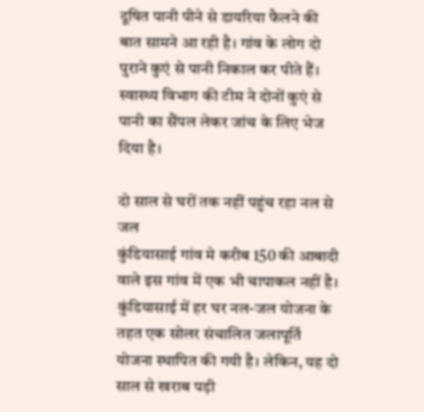दूषित पानी पीने से डायरिया फैलने की बात सामने आ रही है। गांव के लोग दो पुराने कुएं से पानी निकाल कर पीते हैं। स्वास्थ्य विभाग की टीम ने दोनों कुएं से पानी का सैंपल लेकर जांच के लिए भेज दिया है।

दो साल से घरों तक नहीं पहुंच रहा नल से जल
कुंडियासाई गांव मे करीब 150 की आबादी वाले इस गांव में एक भी चापाकल नहीं है। कुंडियासाई में हर घर नल-जल योजना के तहत एक सोलर संचालित जलापूर्ति योजना स्थापित की गयी है। लेकिन, यह दो साल से खराब पड़ी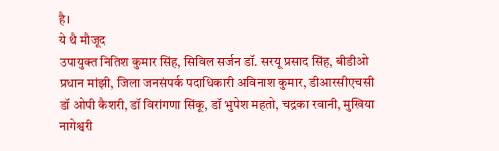है।
ये थै मौजूद
उपायुक्त नितिश कुमार सिंह, सिविल सर्जन डॉ. सरयू प्रसाद सिंह, बीडीओ प्रधान मांझी, जिला जनसंपर्क पदाधिकारी अविनाश कुमार, डीआरसीएचसी डॉ ओपी कैशरी, डॉ विरांगणा सिंकू, डॉ भुपेश महतो, चद्रका रवानी, मुखिया नागेश्वरी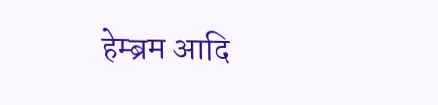हेम्ब्रम आदि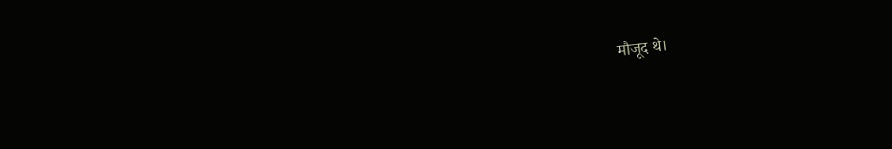मौजूद थे।